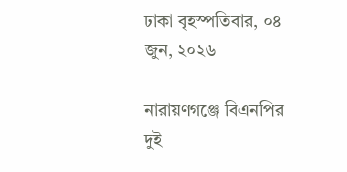ঢাকা বৃহস্পতিবার, ০৪ জুন, ২০২৬

নারায়ণগঞ্জে বিএনপির দুই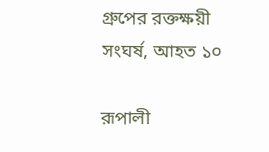গ্রুপের রক্তক্ষয়ী সংঘর্ষ, আহত ১০

রূপালী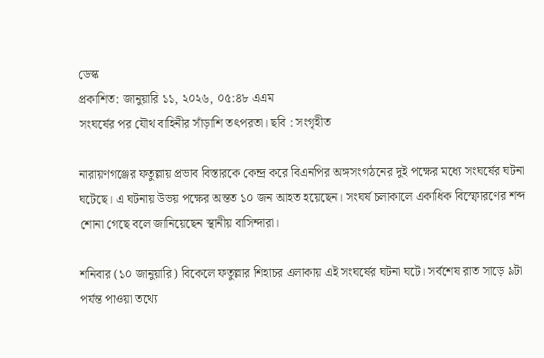ডেস্ক
প্রকাশিত: জানুয়ারি ১১, ২০২৬, ০৫:৪৮ এএম
সংঘর্ষের পর যৌথ বাহিনীর সাঁড়াশি তৎপরতা। ছবি : সংগৃহীত

নারায়ণগঞ্জের ফতুল্লায় প্রভাব বিস্তারকে কেন্দ্র করে বিএনপির অঙ্গসংগঠনের দুই পক্ষের মধ্যে সংঘর্ষের ঘটনা ঘটেছে। এ ঘটনায় উভয় পক্ষের অন্তত ১০ জন আহত হয়েছেন। সংঘর্ষ চলাকালে একাধিক বিস্ফোরণের শব্দ শোনা গেছে বলে জানিয়েছেন স্থানীয় বাসিন্দারা।

শনিবার (১০ জানুয়ারি) বিকেলে ফতুল্লার শিহাচর এলাকায় এই সংঘর্ষের ঘটনা ঘটে। সর্বশেষ রাত সাড়ে ৯টা পর্যন্ত পাওয়া তথ্যে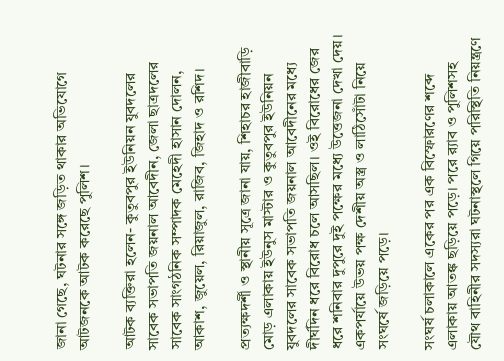জানা গেছে, ঘটনার সঙ্গে জড়িত থাকার অভিযোগে আটজনকে আটক করেছে পুলিশ।

আটক ব্যক্তিরা হলেন- কুতুবপুর ইউনিয়ন যুবদলের সাবেক সভাপতি জয়নাল আবেদীন, জেলা ছাত্রদলের সাবেক সাংগঠনিক সম্পাদক মেহেদী হাসান দোলন, আকাশ, জুয়েল, রিয়াজুল, রাজিব, জিহাদ ও রশিদ।

প্রত্যক্ষদর্শী ও স্থানীয় সূত্রে জানা যায়, শিহাচর হাজীবাড়ি মোড় এলাকায় ইউনুস মাস্টার ও কুতুবপুর ইউনিয়ন যুবদলের সাবেক সভাপতি জয়নাল আবেদীনের মধ্যে দীর্ঘদিন ধরে বিরোধ চলে আসছিল। ওই বিরোধের জের ধরে শনিবার দুপুরে দুই পক্ষের মধ্যে উত্তেজনা দেখা দেয়। একপর্যায়ে উভয় পক্ষ দেশীয় অস্ত্র ও লাঠিসোঁটা নিয়ে সংঘর্ষে জড়িয়ে পড়ে।

সংঘর্ষ চলাকালে একের পর এক বিস্ফোরণের শব্দে এলাকায় আতঙ্ক ছড়িয়ে পড়ে। পরে র‍্যাব ও পুলিশসহ যৌথ বাহিনীর সদস্যরা ঘটনাস্থলে গিয়ে পরিস্থিতি নিয়ন্ত্রণে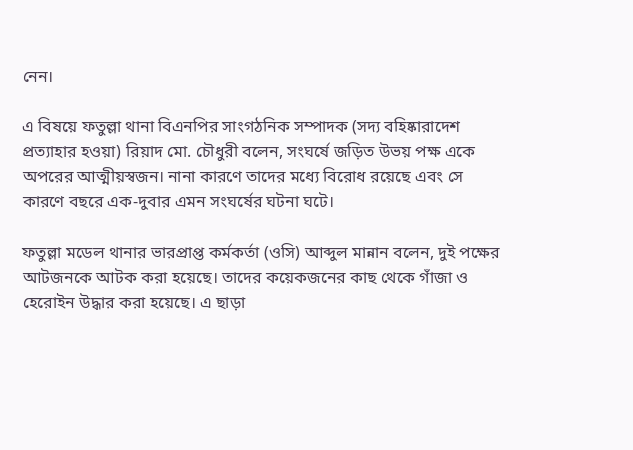নেন।

এ বিষয়ে ফতুল্লা থানা বিএনপির সাংগঠনিক সম্পাদক (সদ্য বহিষ্কারাদেশ প্রত্যাহার হওয়া) রিয়াদ মো. চৌধুরী বলেন, সংঘর্ষে জড়িত উভয় পক্ষ একে অপরের আত্মীয়স্বজন। নানা কারণে তাদের মধ্যে বিরোধ রয়েছে এবং সে কারণে বছরে এক-দুবার এমন সংঘর্ষের ঘটনা ঘটে।

ফতুল্লা মডেল থানার ভারপ্রাপ্ত কর্মকর্তা (ওসি) আব্দুল মান্নান বলেন, দুই পক্ষের আটজনকে আটক করা হয়েছে। তাদের কয়েকজনের কাছ থেকে গাঁজা ও হেরোইন উদ্ধার করা হয়েছে। এ ছাড়া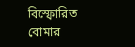বিস্ফোরিত বোমার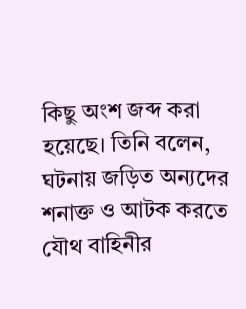কিছু অংশ জব্দ করা হয়েছে। তিনি বলেন, ঘটনায় জড়িত অন্যদের শনাক্ত ও আটক করতে যৌথ বাহিনীর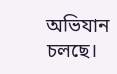অভিযান চলছে।